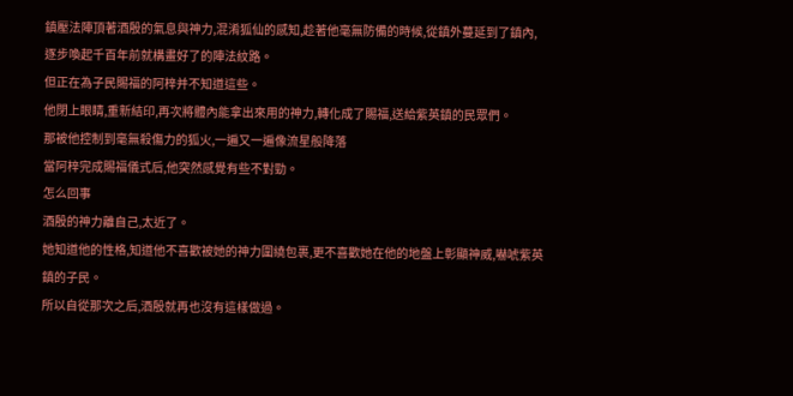鎮壓法陣頂著酒殷的氣息與神力,混淆狐仙的感知,趁著他毫無防備的時候,從鎮外蔓延到了鎮內,逐步喚起千百年前就構畫好了的陣法紋路。
但正在為子民賜福的阿梓并不知道這些。
他閉上眼睛,重新結印,再次將體內能拿出來用的神力,轉化成了賜福,送給紫英鎮的民眾們。
那被他控制到毫無殺傷力的狐火,一遍又一遍像流星般降落
當阿梓完成賜福儀式后,他突然感覺有些不對勁。
怎么回事
酒殷的神力離自己,太近了。
她知道他的性格,知道他不喜歡被她的神力圍繞包裹,更不喜歡她在他的地盤上彰顯神威,嚇唬紫英鎮的子民。
所以自從那次之后,酒殷就再也沒有這樣做過。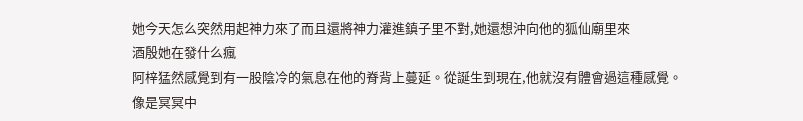她今天怎么突然用起神力來了而且還將神力灌進鎮子里不對,她還想沖向他的狐仙廟里來
酒殷她在發什么瘋
阿梓猛然感覺到有一股陰冷的氣息在他的脊背上蔓延。從誕生到現在,他就沒有體會過這種感覺。
像是冥冥中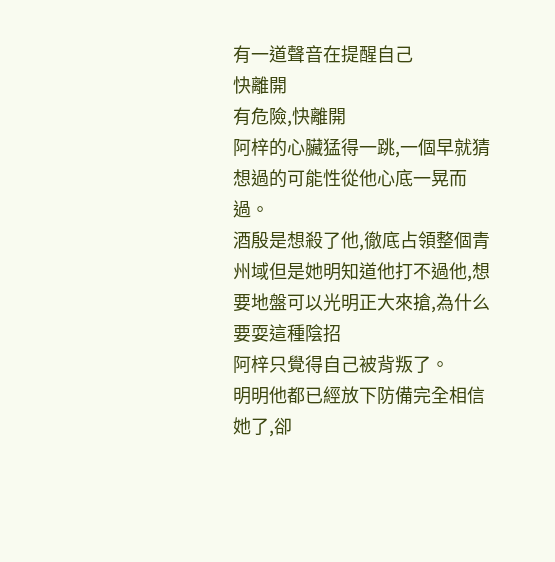有一道聲音在提醒自己
快離開
有危險,快離開
阿梓的心臟猛得一跳,一個早就猜想過的可能性從他心底一晃而過。
酒殷是想殺了他,徹底占領整個青州域但是她明知道他打不過他,想要地盤可以光明正大來搶,為什么要耍這種陰招
阿梓只覺得自己被背叛了。
明明他都已經放下防備完全相信她了,卻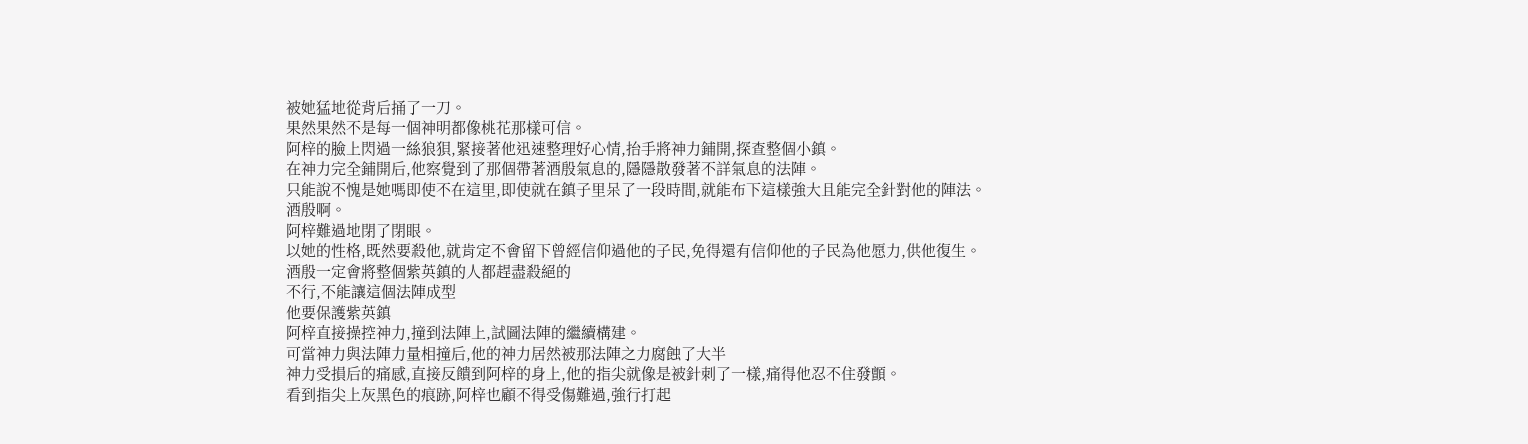被她猛地從背后捅了一刀。
果然果然不是每一個神明都像桃花那樣可信。
阿梓的臉上閃過一絲狼狽,緊接著他迅速整理好心情,抬手將神力鋪開,探查整個小鎮。
在神力完全鋪開后,他察覺到了那個帶著酒殷氣息的,隱隱散發著不詳氣息的法陣。
只能說不愧是她嗎即使不在這里,即使就在鎮子里呆了一段時間,就能布下這樣強大且能完全針對他的陣法。
酒殷啊。
阿梓難過地閉了閉眼。
以她的性格,既然要殺他,就肯定不會留下曾經信仰過他的子民,免得還有信仰他的子民為他愿力,供他復生。
酒殷一定會將整個紫英鎮的人都趕盡殺絕的
不行,不能讓這個法陣成型
他要保護紫英鎮
阿梓直接操控神力,撞到法陣上,試圖法陣的繼續構建。
可當神力與法陣力量相撞后,他的神力居然被那法陣之力腐蝕了大半
神力受損后的痛感,直接反饋到阿梓的身上,他的指尖就像是被針刺了一樣,痛得他忍不住發顫。
看到指尖上灰黑色的痕跡,阿梓也顧不得受傷難過,強行打起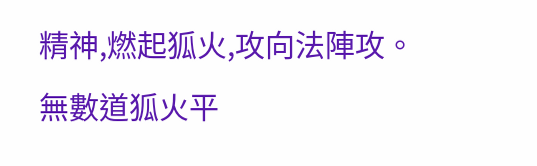精神,燃起狐火,攻向法陣攻。
無數道狐火平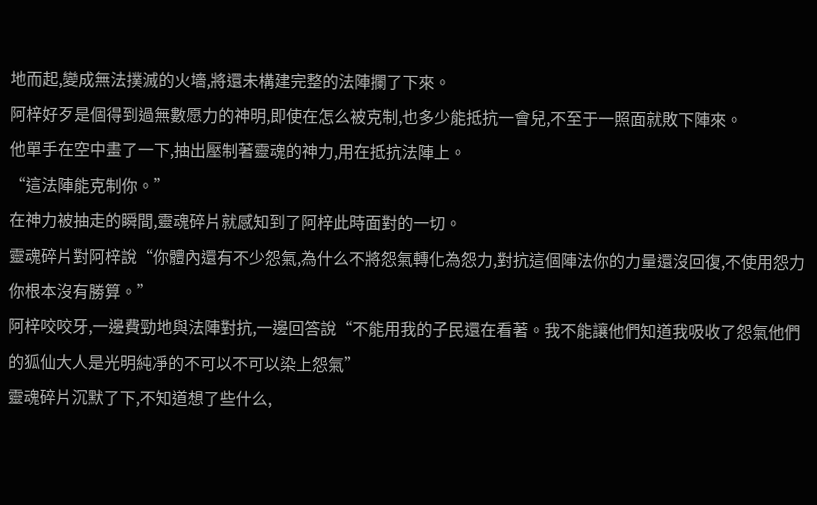地而起,變成無法撲滅的火墻,將還未構建完整的法陣攔了下來。
阿梓好歹是個得到過無數愿力的神明,即使在怎么被克制,也多少能抵抗一會兒,不至于一照面就敗下陣來。
他單手在空中畫了一下,抽出壓制著靈魂的神力,用在抵抗法陣上。
“這法陣能克制你。”
在神力被抽走的瞬間,靈魂碎片就感知到了阿梓此時面對的一切。
靈魂碎片對阿梓說“你體內還有不少怨氣,為什么不將怨氣轉化為怨力,對抗這個陣法你的力量還沒回復,不使用怨力你根本沒有勝算。”
阿梓咬咬牙,一邊費勁地與法陣對抗,一邊回答說“不能用我的子民還在看著。我不能讓他們知道我吸收了怨氣他們的狐仙大人是光明純凈的不可以不可以染上怨氣”
靈魂碎片沉默了下,不知道想了些什么,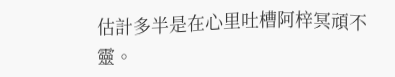估計多半是在心里吐槽阿梓冥頑不靈。